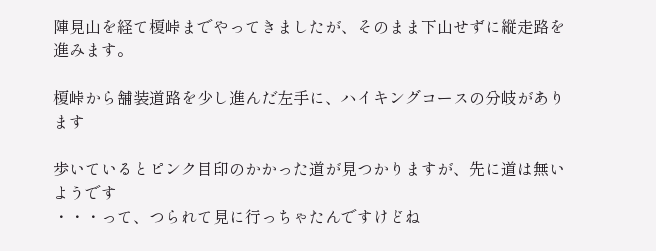陣見山を経て榎峠までやってきましたが、そのまま下山せずに縦走路を進みます。

榎峠から舗装道路を少し進んだ左手に、ハイキングコースの分岐があります

歩いているとピンク目印のかかった道が見つかりますが、先に道は無いようです
・・・って、つられて見に行っちゃたんですけどね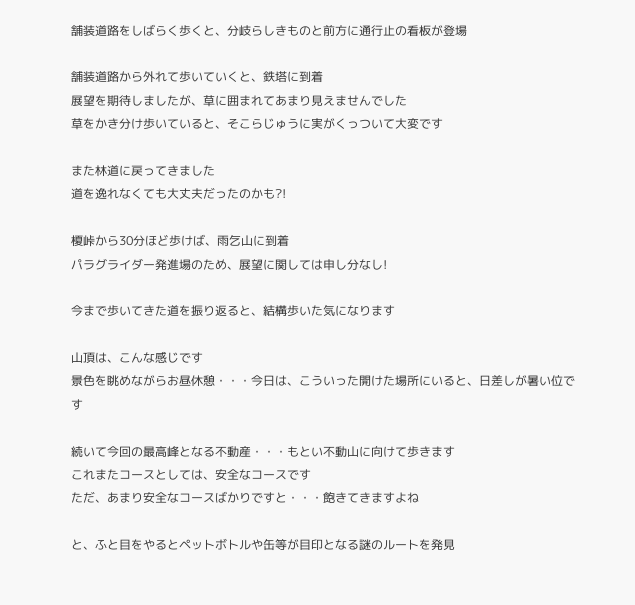舗装道路をしばらく歩くと、分岐らしきものと前方に通行止の看板が登場

舗装道路から外れて歩いていくと、鉄塔に到着
展望を期待しましたが、草に囲まれてあまり見えませんでした
草をかき分け歩いていると、そこらじゅうに実がくっついて大変です

また林道に戻ってきました
道を逸れなくても大丈夫だったのかも?!

榎峠から30分ほど歩けば、雨乞山に到着
パラグライダー発進場のため、展望に関しては申し分なし!

今まで歩いてきた道を振り返ると、結構歩いた気になります

山頂は、こんな感じです
景色を眺めながらお昼休憩・・・今日は、こういった開けた場所にいると、日差しが暑い位です

続いて今回の最高峰となる不動産・・・もとい不動山に向けて歩きます
これまたコースとしては、安全なコースです
ただ、あまり安全なコースばかりですと・・・飽きてきますよね

と、ふと目をやるとペットボトルや缶等が目印となる謎のルートを発見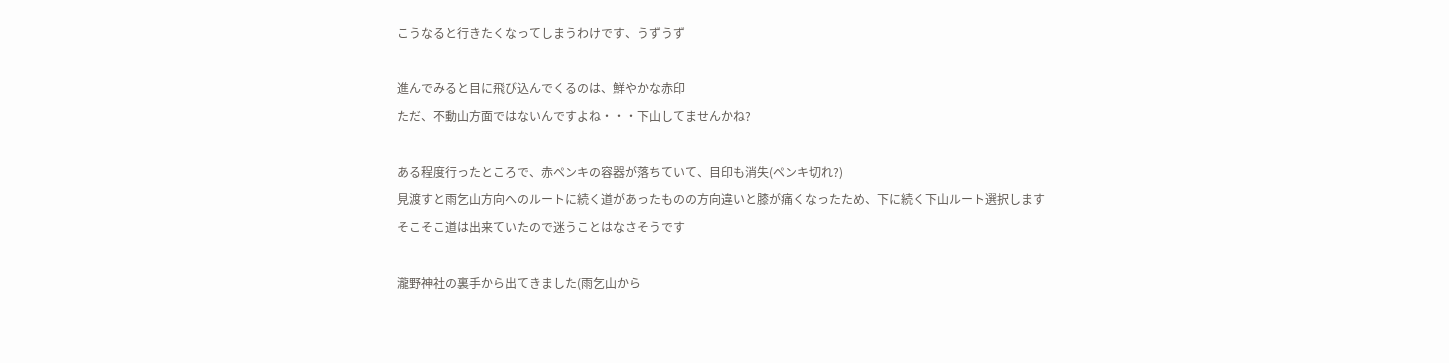こうなると行きたくなってしまうわけです、うずうず

進んでみると目に飛び込んでくるのは、鮮やかな赤印
ただ、不動山方面ではないんですよね・・・下山してませんかね?

ある程度行ったところで、赤ペンキの容器が落ちていて、目印も消失(ペンキ切れ?)
見渡すと雨乞山方向へのルートに続く道があったものの方向違いと膝が痛くなったため、下に続く下山ルート選択します
そこそこ道は出来ていたので迷うことはなさそうです

瀧野神社の裏手から出てきました(雨乞山から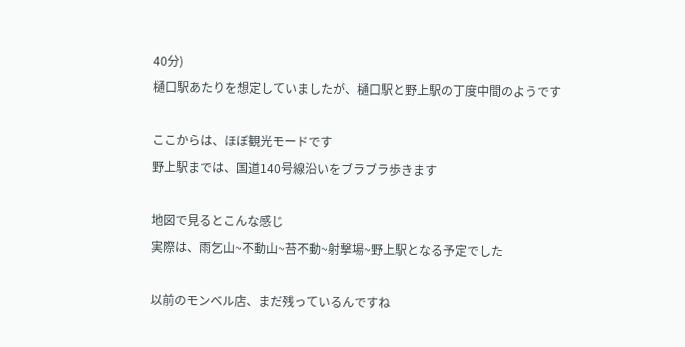40分)
樋口駅あたりを想定していましたが、樋口駅と野上駅の丁度中間のようです

ここからは、ほぼ観光モードです
野上駅までは、国道140号線沿いをブラブラ歩きます

地図で見るとこんな感じ
実際は、雨乞山~不動山~苔不動~射撃場~野上駅となる予定でした

以前のモンベル店、まだ残っているんですね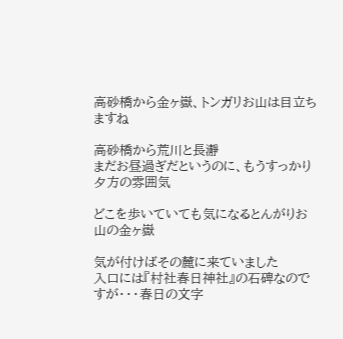高砂橋から金ヶ嶽、トンガリお山は目立ちますね

高砂橋から荒川と長瀞
まだお昼過ぎだというのに、もうすっかり夕方の雰囲気

どこを歩いていても気になるとんがりお山の金ヶ嶽

気が付けばその麓に来ていました
入口には『村社春日神社』の石碑なのですが・・・春日の文字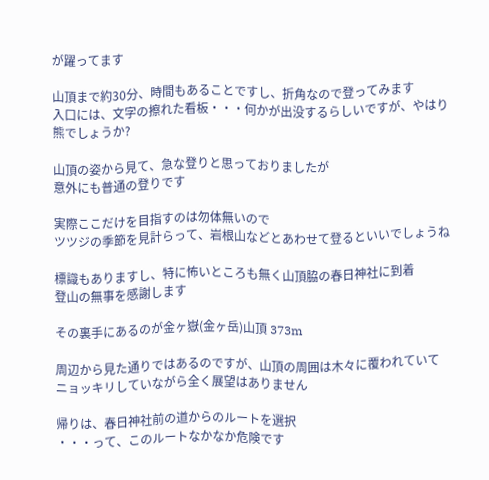が躍ってます

山頂まで約30分、時間もあることですし、折角なので登ってみます
入口には、文字の擦れた看板・・・何かが出没するらしいですが、やはり熊でしょうか?

山頂の姿から見て、急な登りと思っておりましたが
意外にも普通の登りです

実際ここだけを目指すのは勿体無いので
ツツジの季節を見計らって、岩根山などとあわせて登るといいでしょうね

標識もありますし、特に怖いところも無く山頂脇の春日神社に到着
登山の無事を感謝します

その裏手にあるのが金ヶ嶽(金ヶ岳)山頂 373m

周辺から見た通りではあるのですが、山頂の周囲は木々に覆われていて
ニョッキリしていながら全く展望はありません

帰りは、春日神社前の道からのルートを選択
・・・って、このルートなかなか危険です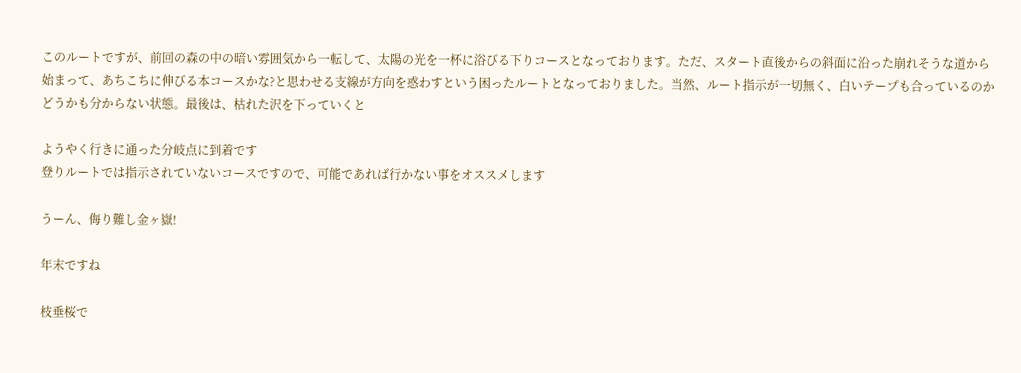このルートですが、前回の森の中の暗い雰囲気から一転して、太陽の光を一杯に浴びる下りコースとなっております。ただ、スタート直後からの斜面に沿った崩れそうな道から始まって、あちこちに伸びる本コースかな?と思わせる支線が方向を惑わすという困ったルートとなっておりました。当然、ルート指示が一切無く、白いテープも合っているのかどうかも分からない状態。最後は、枯れた沢を下っていくと

ようやく行きに通った分岐点に到着です
登りルートでは指示されていないコースですので、可能であれば行かない事をオススメします

うーん、侮り難し金ヶ嶽!

年末ですね

枝垂桜で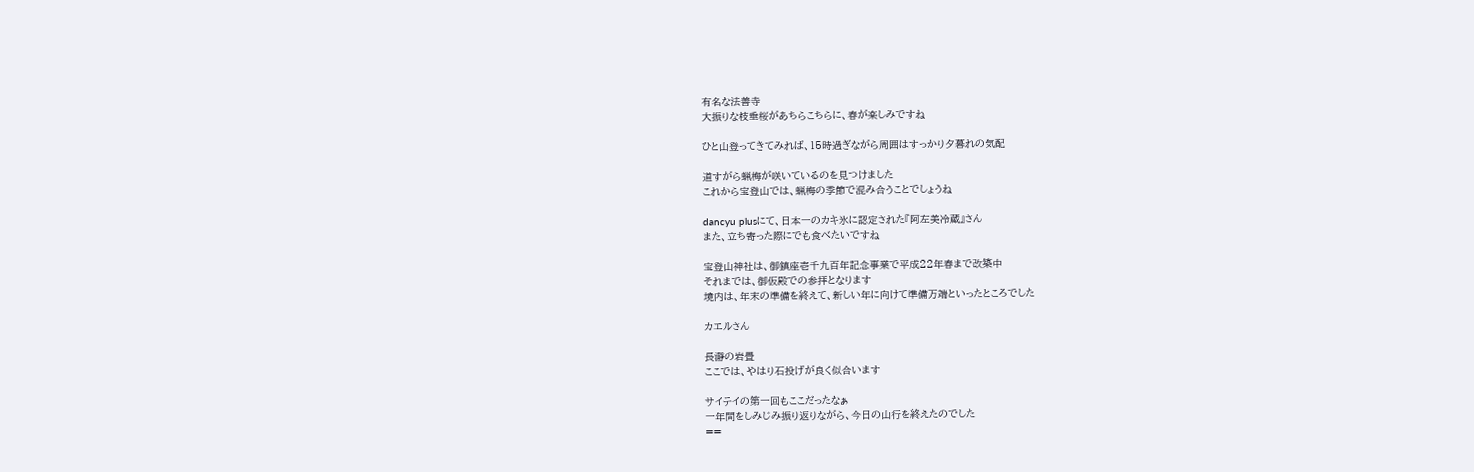有名な法善寺
大振りな枝垂桜があちらこちらに、春が楽しみですね

ひと山登ってきてみれば、15時過ぎながら周囲はすっかり夕暮れの気配

道すがら蝋梅が咲いているのを見つけました
これから宝登山では、蝋梅の季節で混み合うことでしょうね

dancyu plusにて、日本一のカキ氷に認定された『阿左美冷蔵』さん
また、立ち寄った際にでも食べたいですね

宝登山神社は、御鎮座壱千九百年記念事業で平成22年春まで改築中
それまでは、御仮殿での参拝となります
境内は、年末の準備を終えて、新しい年に向けて準備万端といったところでした

カエルさん

長瀞の岩畳
ここでは、やはり石投げが良く似合います

サイテイの第一回もここだったなぁ
一年間をしみじみ振り返りながら、今日の山行を終えたのでした
==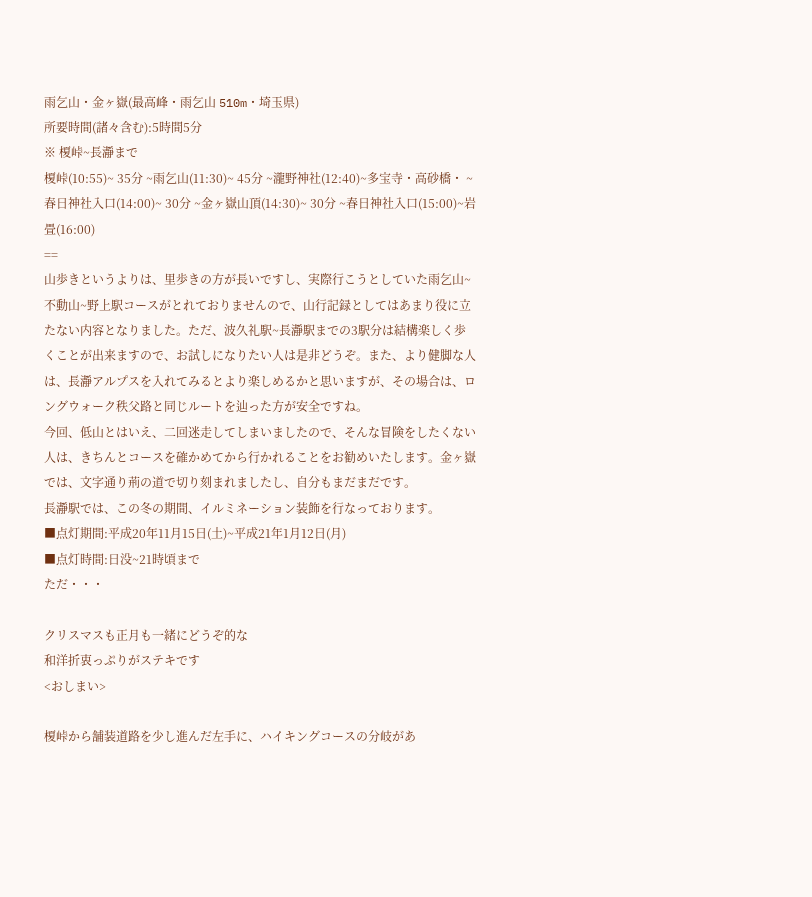雨乞山・金ヶ嶽(最高峰・雨乞山 510m・埼玉県)
所要時間(諸々含む):5時間5分
※ 榎峠~長瀞まで
榎峠(10:55)~ 35分 ~雨乞山(11:30)~ 45分 ~瀧野神社(12:40)~多宝寺・高砂橋・ ~春日神社入口(14:00)~ 30分 ~金ヶ嶽山頂(14:30)~ 30分 ~春日神社入口(15:00)~岩畳(16:00)
==
山歩きというよりは、里歩きの方が長いですし、実際行こうとしていた雨乞山~不動山~野上駅コースがとれておりませんので、山行記録としてはあまり役に立たない内容となりました。ただ、波久礼駅~長瀞駅までの3駅分は結構楽しく歩くことが出来ますので、お試しになりたい人は是非どうぞ。また、より健脚な人は、長瀞アルプスを入れてみるとより楽しめるかと思いますが、その場合は、ロングウォーク秩父路と同じルートを辿った方が安全ですね。
今回、低山とはいえ、二回迷走してしまいましたので、そんな冒険をしたくない人は、きちんとコースを確かめてから行かれることをお勧めいたします。金ヶ嶽では、文字通り荊の道で切り刻まれましたし、自分もまだまだです。
長瀞駅では、この冬の期間、イルミネーション装飾を行なっております。
■点灯期間:平成20年11月15日(土)~平成21年1月12日(月)
■点灯時間:日没~21時頃まで
ただ・・・

クリスマスも正月も一緒にどうぞ的な
和洋折衷っぷりがステキです
<おしまい>

榎峠から舗装道路を少し進んだ左手に、ハイキングコースの分岐があ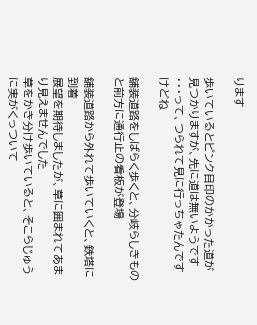ります

歩いているとピンク目印のかかった道が見つかりますが、先に道は無いようです
・・・って、つられて見に行っちゃたんですけどね

舗装道路をしばらく歩くと、分岐らしきものと前方に通行止の看板が登場

舗装道路から外れて歩いていくと、鉄塔に到着
展望を期待しましたが、草に囲まれてあまり見えませんでした
草をかき分け歩いていると、そこらじゅうに実がくっついて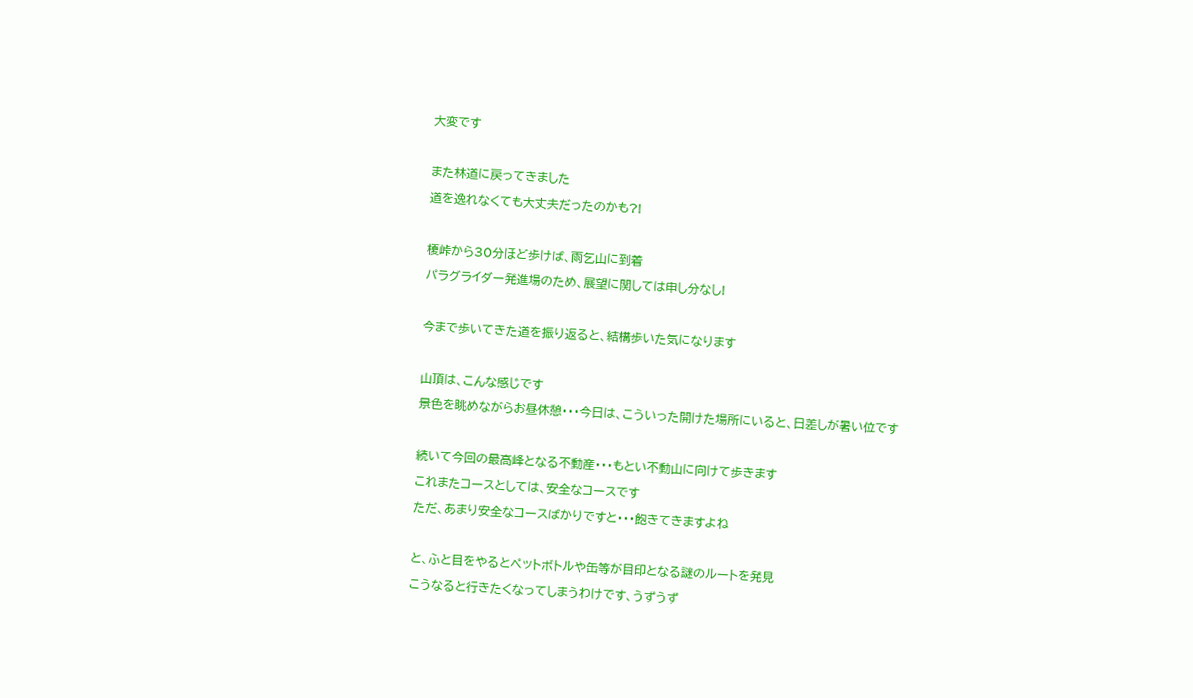大変です

また林道に戻ってきました
道を逸れなくても大丈夫だったのかも?!

榎峠から30分ほど歩けば、雨乞山に到着
パラグライダー発進場のため、展望に関しては申し分なし!

今まで歩いてきた道を振り返ると、結構歩いた気になります

山頂は、こんな感じです
景色を眺めながらお昼休憩・・・今日は、こういった開けた場所にいると、日差しが暑い位です

続いて今回の最高峰となる不動産・・・もとい不動山に向けて歩きます
これまたコースとしては、安全なコースです
ただ、あまり安全なコースばかりですと・・・飽きてきますよね

と、ふと目をやるとペットボトルや缶等が目印となる謎のルートを発見
こうなると行きたくなってしまうわけです、うずうず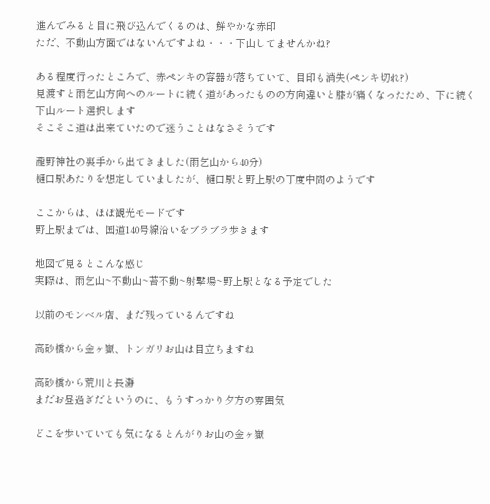進んでみると目に飛び込んでくるのは、鮮やかな赤印
ただ、不動山方面ではないんですよね・・・下山してませんかね?

ある程度行ったところで、赤ペンキの容器が落ちていて、目印も消失(ペンキ切れ?)
見渡すと雨乞山方向へのルートに続く道があったものの方向違いと膝が痛くなったため、下に続く下山ルート選択します
そこそこ道は出来ていたので迷うことはなさそうです

瀧野神社の裏手から出てきました(雨乞山から40分)
樋口駅あたりを想定していましたが、樋口駅と野上駅の丁度中間のようです

ここからは、ほぼ観光モードです
野上駅までは、国道140号線沿いをブラブラ歩きます

地図で見るとこんな感じ
実際は、雨乞山~不動山~苔不動~射撃場~野上駅となる予定でした

以前のモンベル店、まだ残っているんですね

高砂橋から金ヶ嶽、トンガリお山は目立ちますね

高砂橋から荒川と長瀞
まだお昼過ぎだというのに、もうすっかり夕方の雰囲気

どこを歩いていても気になるとんがりお山の金ヶ嶽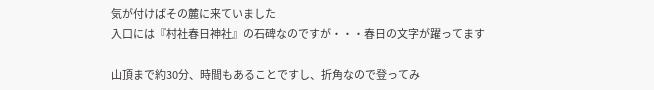気が付けばその麓に来ていました
入口には『村社春日神社』の石碑なのですが・・・春日の文字が躍ってます

山頂まで約30分、時間もあることですし、折角なので登ってみ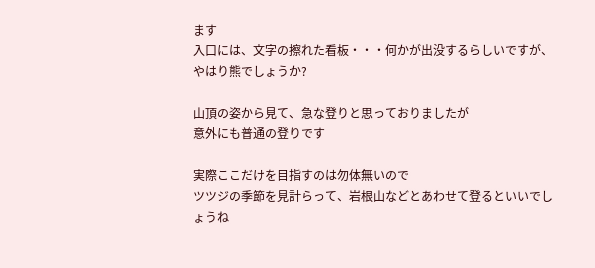ます
入口には、文字の擦れた看板・・・何かが出没するらしいですが、やはり熊でしょうか?

山頂の姿から見て、急な登りと思っておりましたが
意外にも普通の登りです

実際ここだけを目指すのは勿体無いので
ツツジの季節を見計らって、岩根山などとあわせて登るといいでしょうね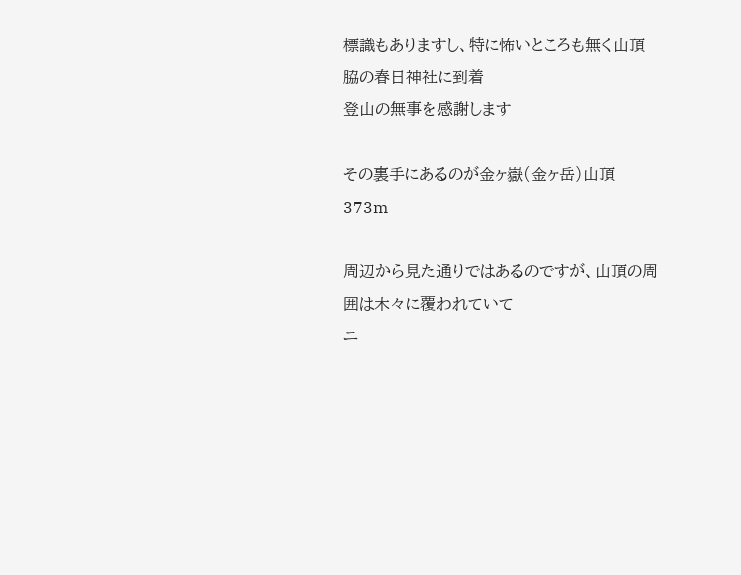標識もありますし、特に怖いところも無く山頂脇の春日神社に到着
登山の無事を感謝します

その裏手にあるのが金ヶ嶽(金ヶ岳)山頂 373m

周辺から見た通りではあるのですが、山頂の周囲は木々に覆われていて
ニ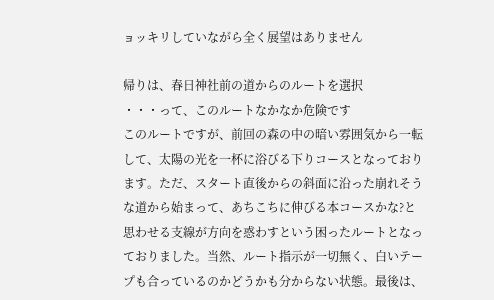ョッキリしていながら全く展望はありません

帰りは、春日神社前の道からのルートを選択
・・・って、このルートなかなか危険です
このルートですが、前回の森の中の暗い雰囲気から一転して、太陽の光を一杯に浴びる下りコースとなっております。ただ、スタート直後からの斜面に沿った崩れそうな道から始まって、あちこちに伸びる本コースかな?と思わせる支線が方向を惑わすという困ったルートとなっておりました。当然、ルート指示が一切無く、白いテープも合っているのかどうかも分からない状態。最後は、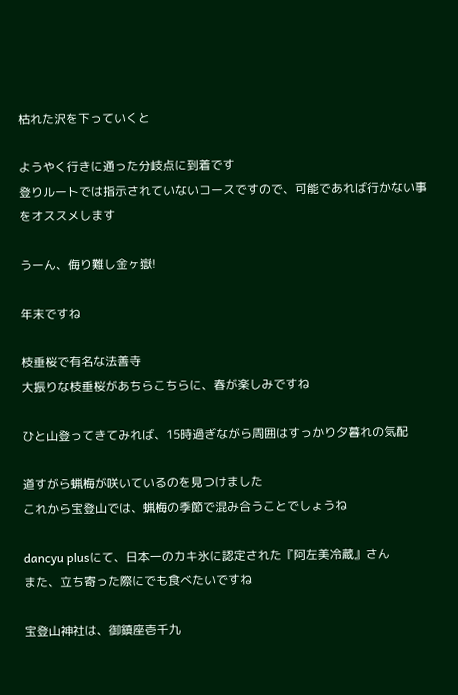枯れた沢を下っていくと

ようやく行きに通った分岐点に到着です
登りルートでは指示されていないコースですので、可能であれば行かない事をオススメします

うーん、侮り難し金ヶ嶽!

年末ですね

枝垂桜で有名な法善寺
大振りな枝垂桜があちらこちらに、春が楽しみですね

ひと山登ってきてみれば、15時過ぎながら周囲はすっかり夕暮れの気配

道すがら蝋梅が咲いているのを見つけました
これから宝登山では、蝋梅の季節で混み合うことでしょうね

dancyu plusにて、日本一のカキ氷に認定された『阿左美冷蔵』さん
また、立ち寄った際にでも食べたいですね

宝登山神社は、御鎮座壱千九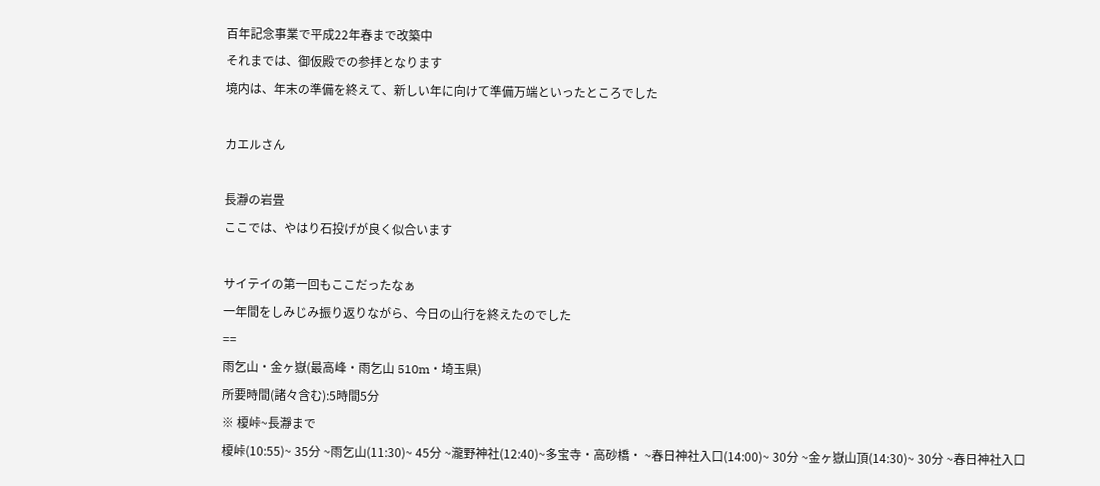百年記念事業で平成22年春まで改築中
それまでは、御仮殿での参拝となります
境内は、年末の準備を終えて、新しい年に向けて準備万端といったところでした

カエルさん

長瀞の岩畳
ここでは、やはり石投げが良く似合います

サイテイの第一回もここだったなぁ
一年間をしみじみ振り返りながら、今日の山行を終えたのでした
==
雨乞山・金ヶ嶽(最高峰・雨乞山 510m・埼玉県)
所要時間(諸々含む):5時間5分
※ 榎峠~長瀞まで
榎峠(10:55)~ 35分 ~雨乞山(11:30)~ 45分 ~瀧野神社(12:40)~多宝寺・高砂橋・ ~春日神社入口(14:00)~ 30分 ~金ヶ嶽山頂(14:30)~ 30分 ~春日神社入口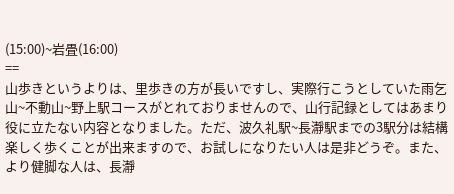(15:00)~岩畳(16:00)
==
山歩きというよりは、里歩きの方が長いですし、実際行こうとしていた雨乞山~不動山~野上駅コースがとれておりませんので、山行記録としてはあまり役に立たない内容となりました。ただ、波久礼駅~長瀞駅までの3駅分は結構楽しく歩くことが出来ますので、お試しになりたい人は是非どうぞ。また、より健脚な人は、長瀞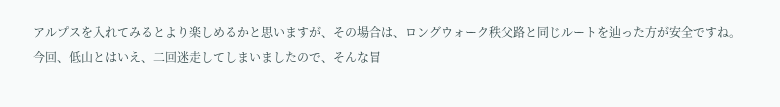アルプスを入れてみるとより楽しめるかと思いますが、その場合は、ロングウォーク秩父路と同じルートを辿った方が安全ですね。
今回、低山とはいえ、二回迷走してしまいましたので、そんな冒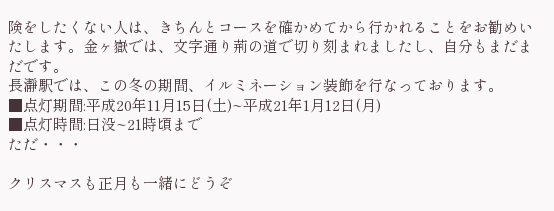険をしたくない人は、きちんとコースを確かめてから行かれることをお勧めいたします。金ヶ嶽では、文字通り荊の道で切り刻まれましたし、自分もまだまだです。
長瀞駅では、この冬の期間、イルミネーション装飾を行なっております。
■点灯期間:平成20年11月15日(土)~平成21年1月12日(月)
■点灯時間:日没~21時頃まで
ただ・・・

クリスマスも正月も一緒にどうぞ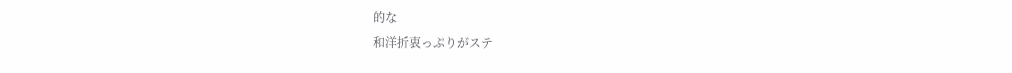的な
和洋折衷っぷりがステ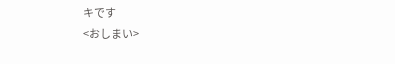キです
<おしまい>